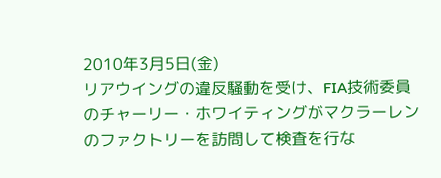2010年3月5日(金)
リアウイングの違反騒動を受け、FIA技術委員のチャーリー・ホワイティングがマクラーレンのファクトリーを訪問して検査を行な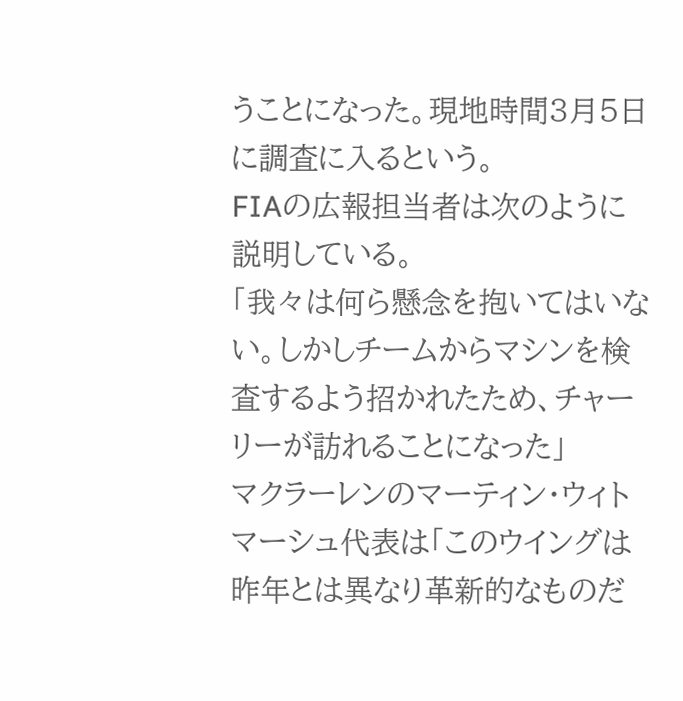うことになった。現地時間3月5日に調査に入るという。
FIAの広報担当者は次のように説明している。
「我々は何ら懸念を抱いてはいない。しかしチームからマシンを検査するよう招かれたため、チャーリーが訪れることになった」
マクラーレンのマーティン・ウィトマーシュ代表は「このウイングは昨年とは異なり革新的なものだ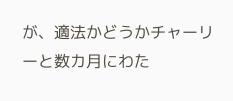が、適法かどうかチャーリーと数カ月にわた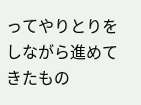ってやりとりをしながら進めてきたもの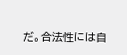だ。合法性には自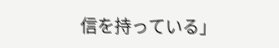信を持っている」